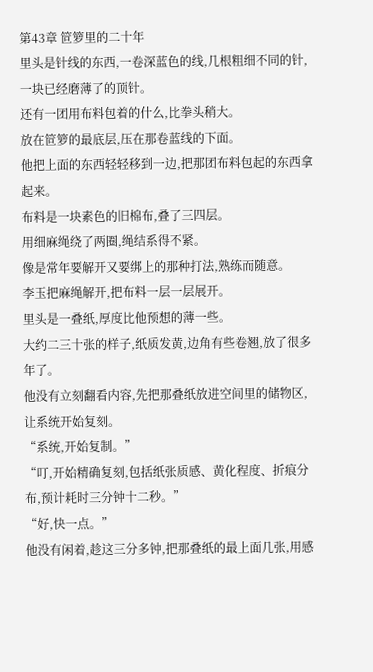第43章 笸箩里的二十年
里头是针线的东西,一卷深蓝色的线,几根粗细不同的针,一块已经磨薄了的顶针。
还有一团用布料包着的什么,比拳头稍大。
放在笸箩的最底层,压在那卷蓝线的下面。
他把上面的东西轻轻移到一边,把那团布料包起的东西拿起来。
布料是一块素色的旧棉布,叠了三四层。
用细麻绳绕了两圈,绳结系得不紧。
像是常年要解开又要绑上的那种打法,熟练而随意。
李玉把麻绳解开,把布料一层一层展开。
里头是一叠纸,厚度比他预想的薄一些。
大约二三十张的样子,纸质发黄,边角有些卷翘,放了很多年了。
他没有立刻翻看内容,先把那叠纸放进空间里的储物区,让系统开始复刻。
“系统,开始复制。”
“叮,开始精确复刻,包括纸张质感、黄化程度、折痕分布,预计耗时三分钟十二秒。”
“好,快一点。”
他没有闲着,趁这三分多钟,把那叠纸的最上面几张,用感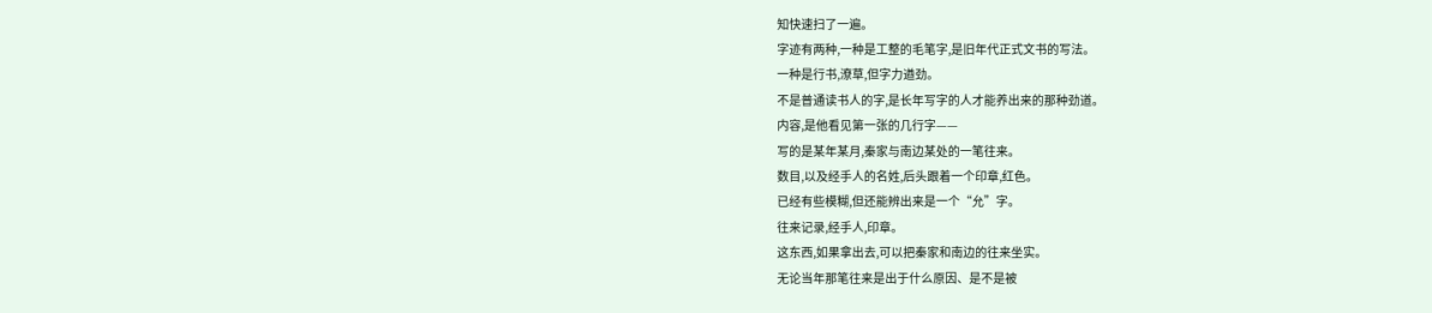知快速扫了一遍。
字迹有两种,一种是工整的毛笔字,是旧年代正式文书的写法。
一种是行书,潦草,但字力遒劲。
不是普通读书人的字,是长年写字的人才能养出来的那种劲道。
内容,是他看见第一张的几行字——
写的是某年某月,秦家与南边某处的一笔往来。
数目,以及经手人的名姓,后头跟着一个印章,红色。
已经有些模糊,但还能辨出来是一个“允”字。
往来记录,经手人,印章。
这东西,如果拿出去,可以把秦家和南边的往来坐实。
无论当年那笔往来是出于什么原因、是不是被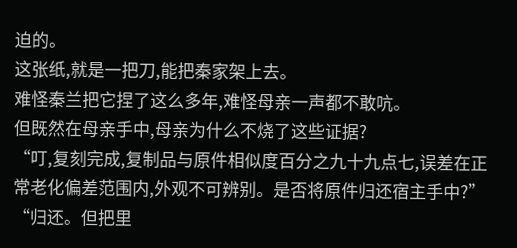迫的。
这张纸,就是一把刀,能把秦家架上去。
难怪秦兰把它捏了这么多年,难怪母亲一声都不敢吭。
但既然在母亲手中,母亲为什么不烧了这些证据?
“叮,复刻完成,复制品与原件相似度百分之九十九点七,误差在正常老化偏差范围内,外观不可辨别。是否将原件归还宿主手中?”
“归还。但把里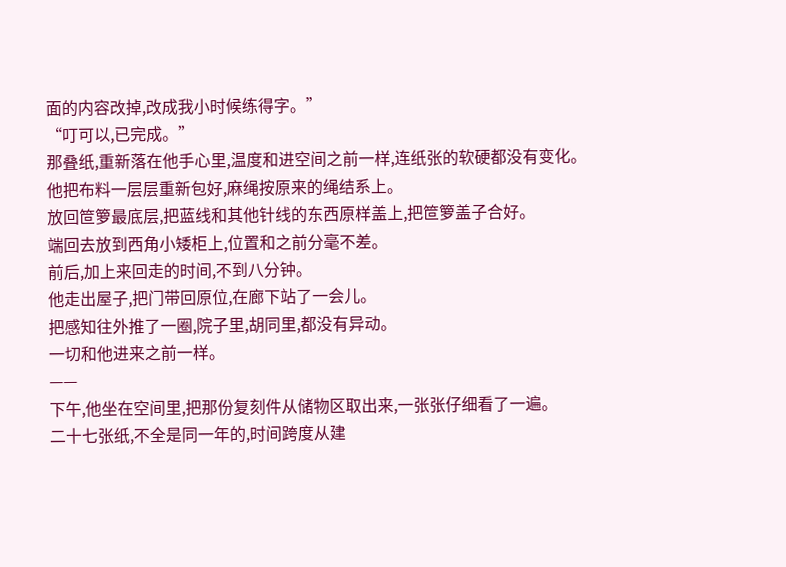面的内容改掉,改成我小时候练得字。”
“叮可以,已完成。”
那叠纸,重新落在他手心里,温度和进空间之前一样,连纸张的软硬都没有变化。
他把布料一层层重新包好,麻绳按原来的绳结系上。
放回笸箩最底层,把蓝线和其他针线的东西原样盖上,把笸箩盖子合好。
端回去放到西角小矮柜上,位置和之前分毫不差。
前后,加上来回走的时间,不到八分钟。
他走出屋子,把门带回原位,在廊下站了一会儿。
把感知往外推了一圈,院子里,胡同里,都没有异动。
一切和他进来之前一样。
——
下午,他坐在空间里,把那份复刻件从储物区取出来,一张张仔细看了一遍。
二十七张纸,不全是同一年的,时间跨度从建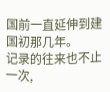国前一直延伸到建国初那几年。
记录的往来也不止一次,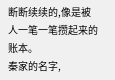断断续续的,像是被人一笔一笔攒起来的账本。
秦家的名字,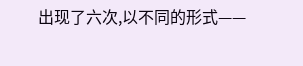出现了六次,以不同的形式——